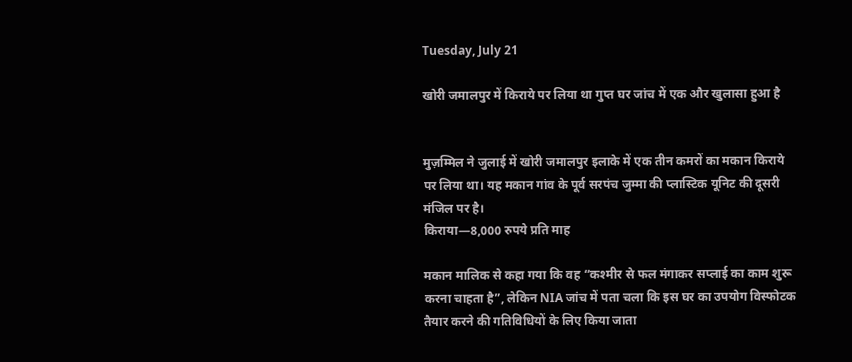Tuesday, July 21

खोरी जमालपुर में किराये पर लिया था गुप्त घर जांच में एक और खुलासा हुआ है


मुज़म्मिल ने जुलाई में खोरी जमालपुर इलाके में एक तीन कमरों का मकान किराये पर लिया था। यह मकान गांव के पूर्व सरपंच जुम्मा की प्लास्टिक यूनिट की दूसरी मंजिल पर है।
किराया—8,000 रुपये प्रति माह

मकान मालिक से कहा गया कि वह “कश्मीर से फल मंगाकर सप्लाई का काम शुरू करना चाहता है”, लेकिन NIA जांच में पता चला कि इस घर का उपयोग विस्फोटक तैयार करने की गतिविधियों के लिए किया जाता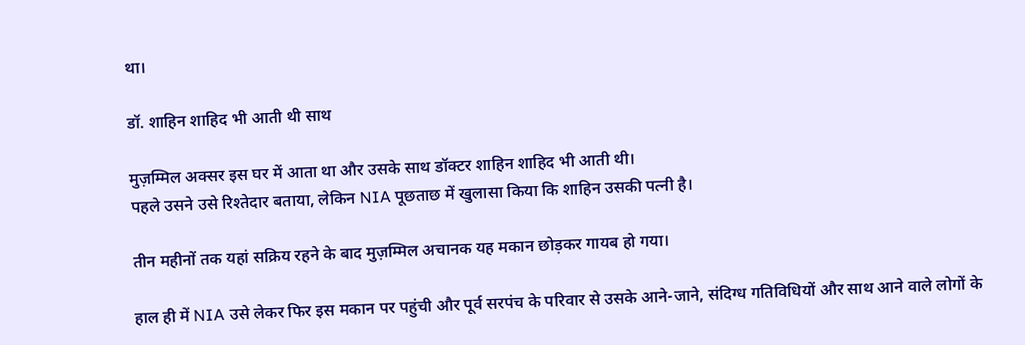था।

डॉ. शाहिन शाहिद भी आती थी साथ

मुज़म्मिल अक्सर इस घर में आता था और उसके साथ डॉक्टर शाहिन शाहिद भी आती थी।
पहले उसने उसे रिश्तेदार बताया, लेकिन NIA पूछताछ में खुलासा किया कि शाहिन उसकी पत्नी है।

तीन महीनों तक यहां सक्रिय रहने के बाद मुज़म्मिल अचानक यह मकान छोड़कर गायब हो गया।

हाल ही में NIA उसे लेकर फिर इस मकान पर पहुंची और पूर्व सरपंच के परिवार से उसके आने-जाने, संदिग्ध गतिविधियों और साथ आने वाले लोगों के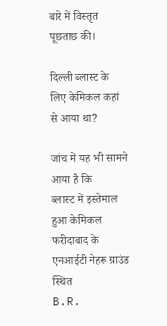बारे में विस्तृत पूछताछ की।

दिल्ली ब्लास्ट के लिए केमिकल कहां से आया था?

जांच में यह भी सामने आया है कि
ब्लास्ट में इस्तेमाल हुआ केमिकल फरीदाबाद के एनआईटी नेहरू ग्राउंड स्थित
B.R.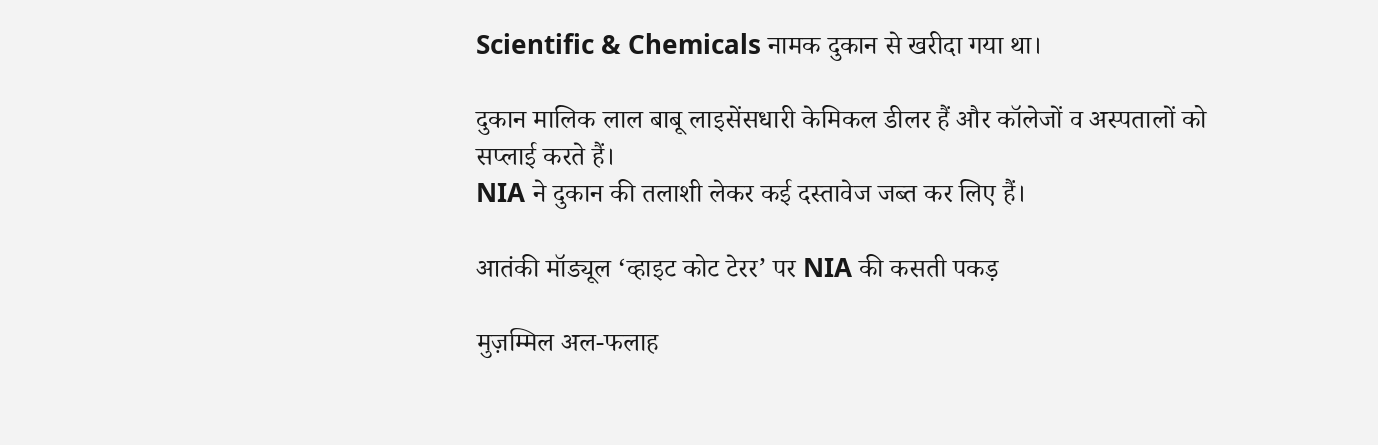Scientific & Chemicals नामक दुकान से खरीदा गया था।

दुकान मालिक लाल बाबू लाइसेंसधारी केमिकल डीलर हैं और कॉलेजों व अस्पतालों को सप्लाई करते हैं।
NIA ने दुकान की तलाशी लेकर कई दस्तावेज जब्त कर लिए हैं।

आतंकी मॉड्यूल ‘व्हाइट कोट टेरर’ पर NIA की कसती पकड़

मुज़म्मिल अल-फलाह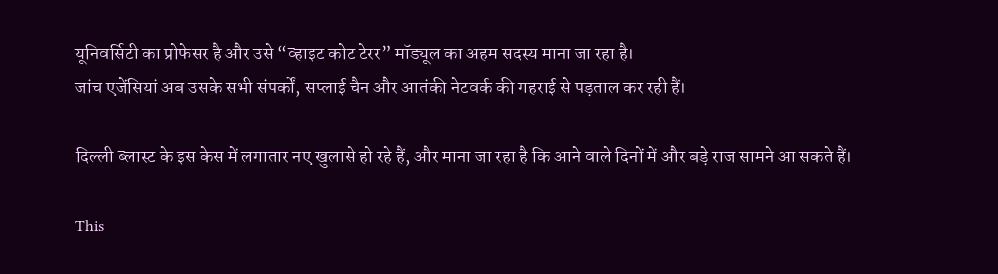यूनिवर्सिटी का प्रोफेसर है और उसे “व्हाइट कोट टेरर” मॉड्यूल का अहम सदस्य माना जा रहा है।
जांच एजेंसियां अब उसके सभी संपर्कों, सप्लाई चैन और आतंकी नेटवर्क की गहराई से पड़ताल कर रही हैं।

दिल्ली ब्लास्ट के इस केस में लगातार नए खुलासे हो रहे हैं, और माना जा रहा है कि आने वाले दिनों में और बड़े राज सामने आ सकते हैं।

This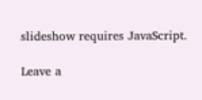slideshow requires JavaScript.

Leave a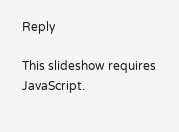Reply

This slideshow requires JavaScript.